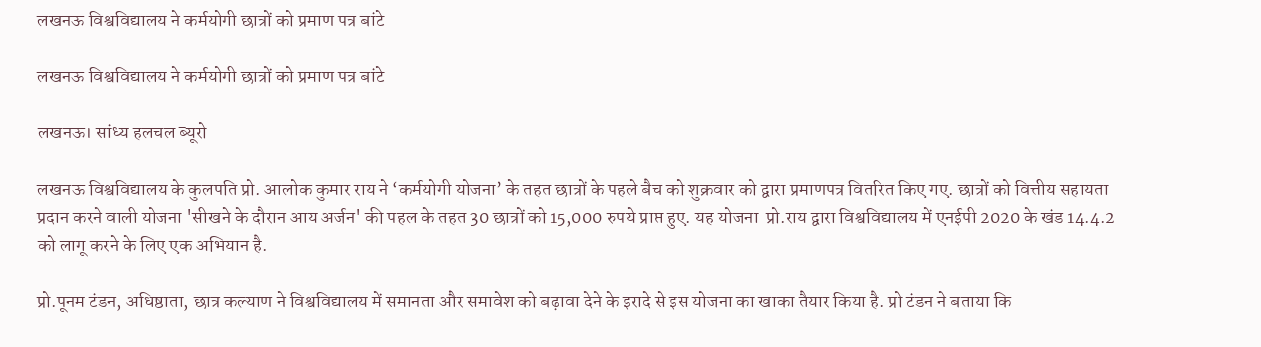लखनऊ विश्वविद्यालय ने कर्मयोगी छात्रों को प्रमाण पत्र बांटे

लखनऊ विश्वविद्यालय ने कर्मयोगी छात्रों को प्रमाण पत्र बांटे

लखनऊ। सांध्य हलचल ब्यूरो

लखनऊ विश्वविद्यालय के कुलपति प्रो. आलोक कुमार राय ने ‘कर्मयोगी योजना’ के तहत छात्रों के पहले बैच को शुक्रवार को द्वारा प्रमाणपत्र वितरित किए गए. छात्रों को वित्तीय सहायता प्रदान करने वाली योजना 'सीखने के दौरान आय अर्जन' की पहल के तहत 30 छात्रों को 15,000 रुपये प्राप्त हुए. यह योजना  प्रो.राय द्वारा विश्वविद्यालय में एनईपी 2020 के खंड 14.4.2 को लागू करने के लिए एक अभियान है.

प्रो.पूनम टंडन, अधिष्ठाता, छात्र कल्याण ने विश्वविद्यालय में समानता और समावेश को बढ़ावा देने के इरादे से इस योजना का खाका तैयार किया है. प्रो टंडन ने बताया कि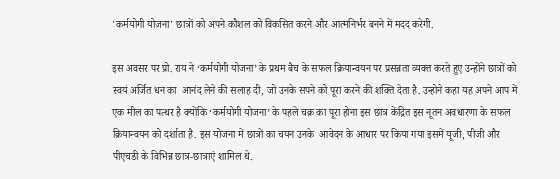'कर्मयोगी योजना' छात्रों को अपने कौशल को विकसित करने और आत्मनिर्भर बनने में मदद करेगी.

इस अवसर पर प्रो. राय ने ‘कर्मयोगी योजना’ के प्रथम बैच के सफल क्रियान्वयन पर प्रसन्नता व्यक्त करते हुए उन्होंने छात्रों को स्वयं अर्जित धन का  आनंद लेने की सलाह दी, जो उनके सपने को पूरा करने की शक्ति देता है. उन्होने कहा यह अपने आप में एक मील का पत्थर है क्योंकि ‘कर्मयोगी योजना’ के पहले चक्र का पूरा होना इस छात्र केंद्रित इस नूतन अवधारणा के सफल क्रियान्वयन को दर्शाता है. इस योजना में छात्रों का चयन उनके  आवेदन के आधार पर किया गया इसमें यूजी, पीजी और पीएचडी के विभिन्न छात्र-छात्राएं शामिल थे.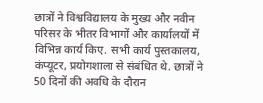छात्रों ने विश्वविद्यालय के मुख्य और नवीन परिसर के भीतर विभागों और कार्यालयों में विभिन्न कार्य किए. सभी कार्य पुस्तकालय, कंप्यूटर, प्रयोगशाला से संबंधित थे. छात्रों ने 50 दिनों की अवधि के दौरान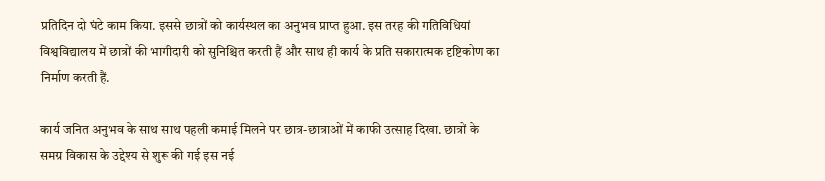प्रतिदिन दो घंटे काम किया. इससे छात्रों को कार्यस्थल का अनुभव प्राप्त हुआ. इस तरह की गतिविधियां विश्वविद्यालय में छात्रों की भागीदारी को सुनिश्चित करती हैं और साथ ही कार्य के प्रति सकारात्मक दृष्टिकोण का निर्माण करती हैं.

कार्य जनित अनुभव के साथ साथ पहली कमाई मिलने पर छात्र-छात्राओं में काफी उत्साह दिखा. छात्रों के समग्र विकास के उद्देश्य से शुरू की गई इस नई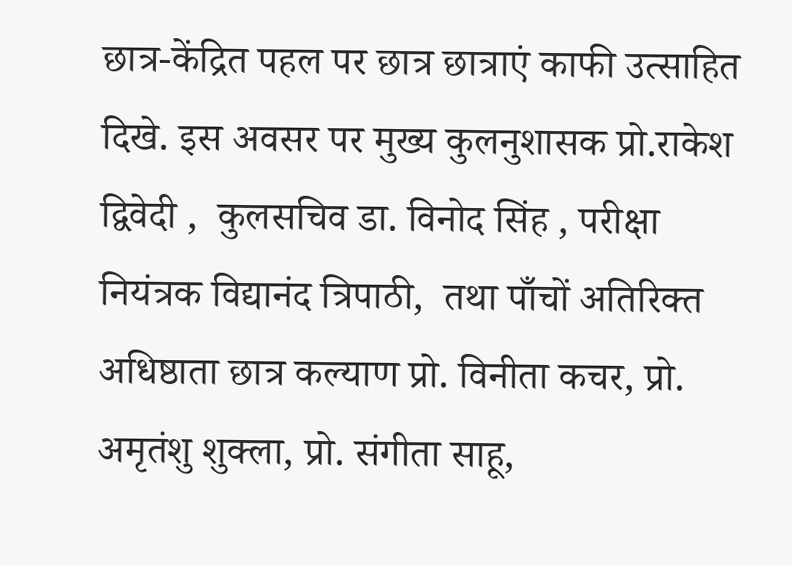छात्र-केंद्रित पहल पर छात्र छात्राएं काफी उत्साहित दिखे. इस अवसर पर मुख्य कुलनुशासक प्रो.राकेश द्विवेदी ,  कुलसचिव डा. विनोद सिंह , परीक्षा नियंत्रक विद्यानंद त्रिपाठी,  तथा पाँचों अतिरिक्त अधिष्ठाता छात्र कल्याण प्रो. विनीता कचर, प्रो. अमृतंशु शुक्ला, प्रो. संगीता साहू,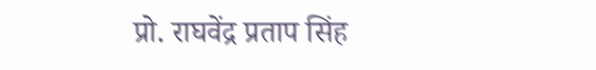प्रो. राघवेंद्र प्रताप सिंह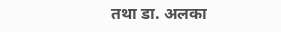तथा डा. अलका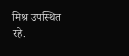मिश्र उपस्थित रहे.